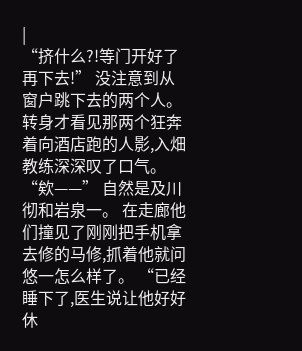|
“挤什么?!等门开好了再下去!” 没注意到从窗户跳下去的两个人。 转身才看见那两个狂奔着向酒店跑的人影,入畑教练深深叹了口气。 “欸——” 自然是及川彻和岩泉一。 在走廊他们撞见了刚刚把手机拿去修的马修,抓着他就问悠一怎么样了。 “已经睡下了,医生说让他好好休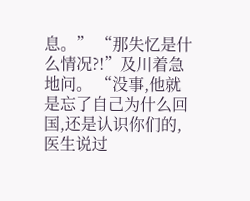息。” “那失忆是什么情况?!”及川着急地问。 “没事,他就是忘了自己为什么回国,还是认识你们的,医生说过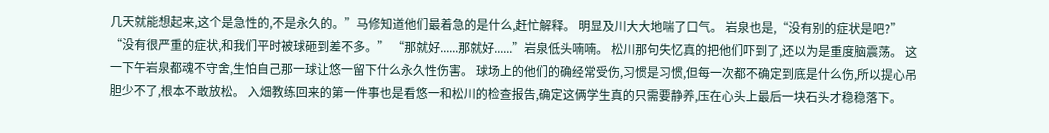几天就能想起来,这个是急性的,不是永久的。”马修知道他们最着急的是什么,赶忙解释。 明显及川大大地喘了口气。 岩泉也是,“没有别的症状是吧?” “没有很严重的症状,和我们平时被球砸到差不多。” “那就好......那就好......”岩泉低头喃喃。 松川那句失忆真的把他们吓到了,还以为是重度脑震荡。 这一下午岩泉都魂不守舍,生怕自己那一球让悠一留下什么永久性伤害。 球场上的他们的确经常受伤,习惯是习惯,但每一次都不确定到底是什么伤,所以提心吊胆少不了,根本不敢放松。 入畑教练回来的第一件事也是看悠一和松川的检查报告,确定这俩学生真的只需要静养,压在心头上最后一块石头才稳稳落下。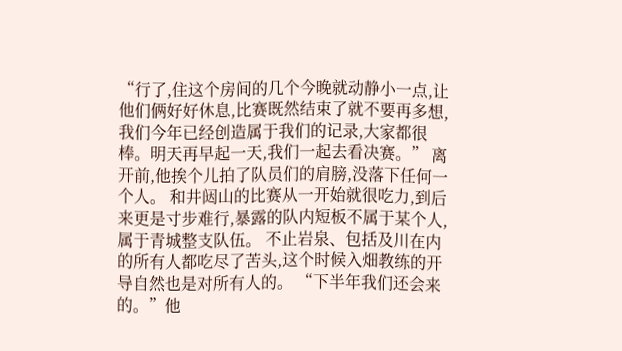“行了,住这个房间的几个今晚就动静小一点,让他们俩好好休息,比赛既然结束了就不要再多想,我们今年已经创造属于我们的记录,大家都很棒。明天再早起一天,我们一起去看决赛。” 离开前,他挨个儿拍了队员们的肩膀,没落下任何一个人。 和井闼山的比赛从一开始就很吃力,到后来更是寸步难行,暴露的队内短板不属于某个人,属于青城整支队伍。 不止岩泉、包括及川在内的所有人都吃尽了苦头,这个时候入畑教练的开导自然也是对所有人的。 “下半年我们还会来的。”他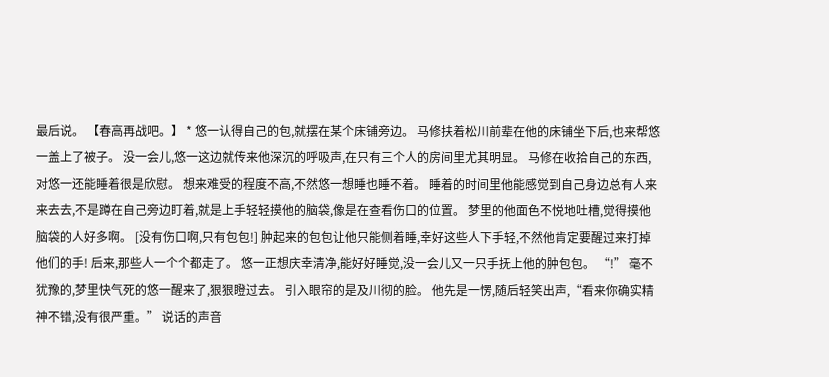最后说。 【春高再战吧。】 * 悠一认得自己的包,就摆在某个床铺旁边。 马修扶着松川前辈在他的床铺坐下后,也来帮悠一盖上了被子。 没一会儿,悠一这边就传来他深沉的呼吸声,在只有三个人的房间里尤其明显。 马修在收拾自己的东西,对悠一还能睡着很是欣慰。 想来难受的程度不高,不然悠一想睡也睡不着。 睡着的时间里他能感觉到自己身边总有人来来去去,不是蹲在自己旁边盯着,就是上手轻轻摸他的脑袋,像是在查看伤口的位置。 梦里的他面色不悦地吐槽,觉得摸他脑袋的人好多啊。 [没有伤口啊,只有包包!] 肿起来的包包让他只能侧着睡,幸好这些人下手轻,不然他肯定要醒过来打掉他们的手! 后来,那些人一个个都走了。 悠一正想庆幸清净,能好好睡觉,没一会儿又一只手抚上他的肿包包。 “!” 毫不犹豫的,梦里快气死的悠一醒来了,狠狠瞪过去。 引入眼帘的是及川彻的脸。 他先是一愣,随后轻笑出声,“看来你确实精神不错,没有很严重。” 说话的声音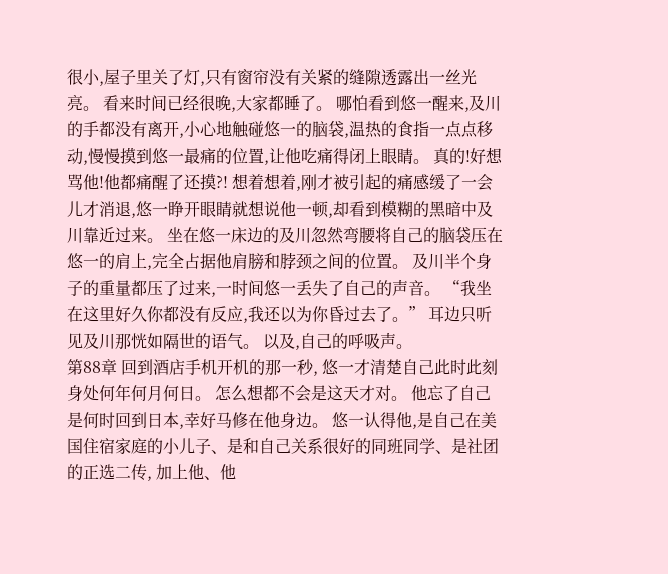很小,屋子里关了灯,只有窗帘没有关紧的缝隙透露出一丝光亮。 看来时间已经很晚,大家都睡了。 哪怕看到悠一醒来,及川的手都没有离开,小心地触碰悠一的脑袋,温热的食指一点点移动,慢慢摸到悠一最痛的位置,让他吃痛得闭上眼睛。 真的!好想骂他!他都痛醒了还摸?! 想着想着,刚才被引起的痛感缓了一会儿才消退,悠一睁开眼睛就想说他一顿,却看到模糊的黑暗中及川靠近过来。 坐在悠一床边的及川忽然弯腰将自己的脑袋压在悠一的肩上,完全占据他肩膀和脖颈之间的位置。 及川半个身子的重量都压了过来,一时间悠一丢失了自己的声音。 “我坐在这里好久你都没有反应,我还以为你昏过去了。” 耳边只听见及川那恍如隔世的语气。 以及,自己的呼吸声。
第88章 回到酒店手机开机的那一秒, 悠一才清楚自己此时此刻身处何年何月何日。 怎么想都不会是这天才对。 他忘了自己是何时回到日本,幸好马修在他身边。 悠一认得他,是自己在美国住宿家庭的小儿子、是和自己关系很好的同班同学、是社团的正选二传, 加上他、他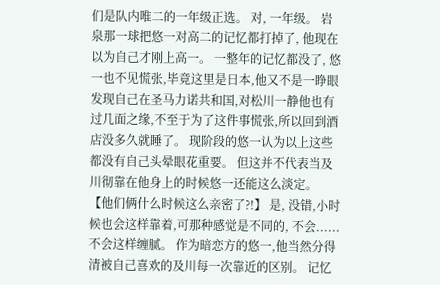们是队内唯二的一年级正选。 对, 一年级。 岩泉那一球把悠一对高二的记忆都打掉了, 他现在以为自己才刚上高一。 一整年的记忆都没了, 悠一也不见慌张,毕竟这里是日本,他又不是一睁眼发现自己在圣马力诺共和国,对松川一静他也有过几面之缘,不至于为了这件事慌张,所以回到酒店没多久就睡了。 现阶段的悠一认为以上这些都没有自己头晕眼花重要。 但这并不代表当及川彻靠在他身上的时候悠一还能这么淡定。 【他们俩什么时候这么亲密了?!】 是, 没错,小时候也会这样靠着,可那种感觉是不同的, 不会......不会这样缠腻。 作为暗恋方的悠一,他当然分得清被自己喜欢的及川每一次靠近的区别。 记忆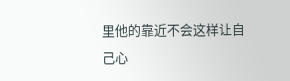里他的靠近不会这样让自己心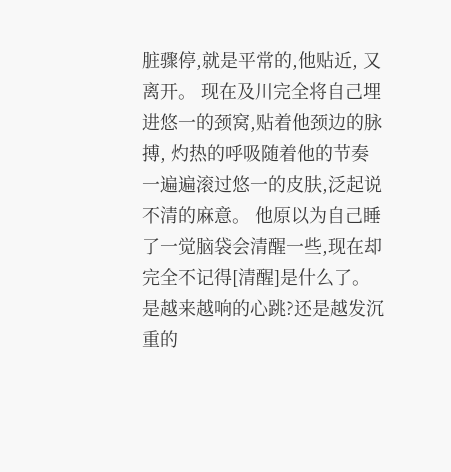脏骤停,就是平常的,他贴近, 又离开。 现在及川完全将自己埋进悠一的颈窝,贴着他颈边的脉搏, 灼热的呼吸随着他的节奏一遍遍滚过悠一的皮肤,泛起说不清的麻意。 他原以为自己睡了一觉脑袋会清醒一些,现在却完全不记得[清醒]是什么了。 是越来越响的心跳?还是越发沉重的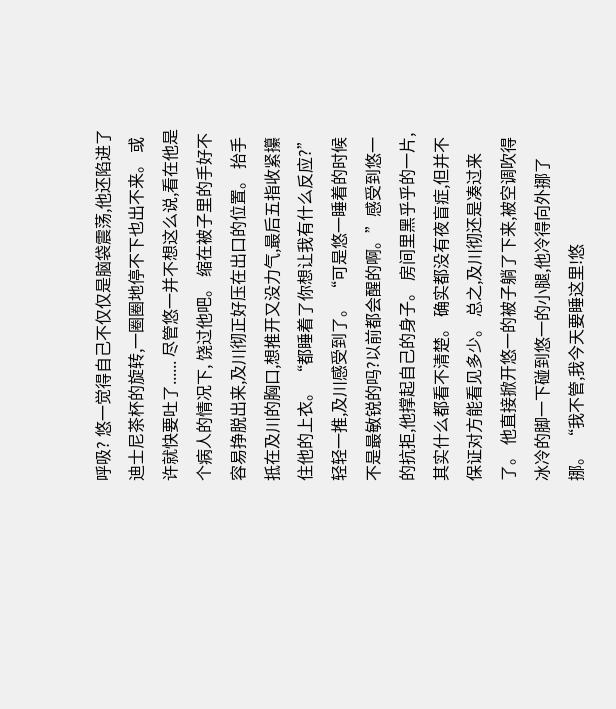呼吸? 悠一觉得自己不仅仅是脑袋震荡,他还陷进了迪士尼茶杯的旋转,一圈圈地停不下也出不来。 或许就快要吐了...... 尽管悠一并不想这么说,看在他是个病人的情况下, 饶过他吧。 缩在被子里的手好不容易挣脱出来,及川彻正好压在出口的位置。 抬手抵在及川的胸口,想推开又没力气,最后五指收紧攥住他的上衣。 “都睡着了你想让我有什么反应?” 轻轻一推,及川感受到了。 “可是悠一睡着的时候不是最敏锐的吗?以前都会醒的啊。”感受到悠一的抗拒,他撑起自己的身子。 房间里黑乎乎的一片,其实什么都看不清楚。 确实都没有夜盲症,但并不保证对方能看见多少。 总之,及川彻还是凑过来了。 他直接掀开悠一的被子躺了下来,被空调吹得冰冷的脚一下碰到悠一的小腿,他冷得向外挪了挪。 “我不管,我今天要睡这里!悠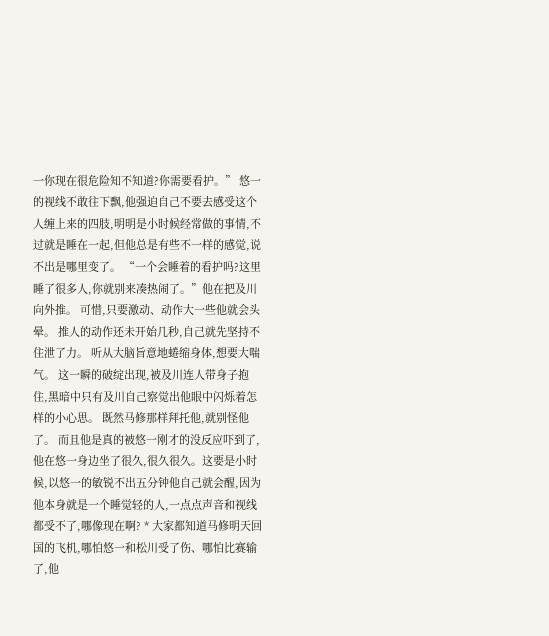一你现在很危险知不知道?你需要看护。” 悠一的视线不敢往下飘,他强迫自己不要去感受这个人缠上来的四肢,明明是小时候经常做的事情,不过就是睡在一起,但他总是有些不一样的感觉,说不出是哪里变了。 “一个会睡着的看护吗?这里睡了很多人,你就别来凑热闹了。”他在把及川向外推。 可惜,只要激动、动作大一些他就会头晕。 推人的动作还未开始几秒,自己就先坚持不住泄了力。 听从大脑旨意地蜷缩身体,想要大喘气。 这一瞬的破绽出现,被及川连人带身子抱住,黑暗中只有及川自己察觉出他眼中闪烁着怎样的小心思。 既然马修那样拜托他,就别怪他了。 而且他是真的被悠一刚才的没反应吓到了,他在悠一身边坐了很久,很久很久。这要是小时候,以悠一的敏锐不出五分钟他自己就会醒,因为他本身就是一个睡觉轻的人,一点点声音和视线都受不了,哪像现在啊? * 大家都知道马修明天回国的飞机,哪怕悠一和松川受了伤、哪怕比赛输了,他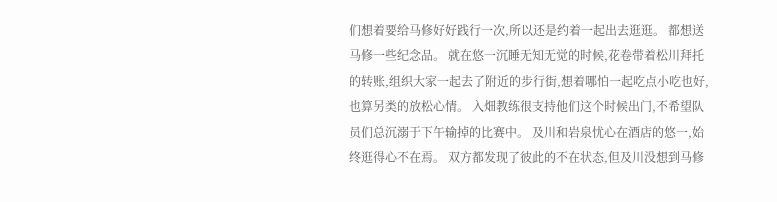们想着要给马修好好践行一次,所以还是约着一起出去逛逛。 都想送马修一些纪念品。 就在悠一沉睡无知无觉的时候,花卷带着松川拜托的转账,组织大家一起去了附近的步行街,想着哪怕一起吃点小吃也好,也算另类的放松心情。 入畑教练很支持他们这个时候出门,不希望队员们总沉溺于下午输掉的比赛中。 及川和岩泉忧心在酒店的悠一,始终逛得心不在焉。 双方都发现了彼此的不在状态,但及川没想到马修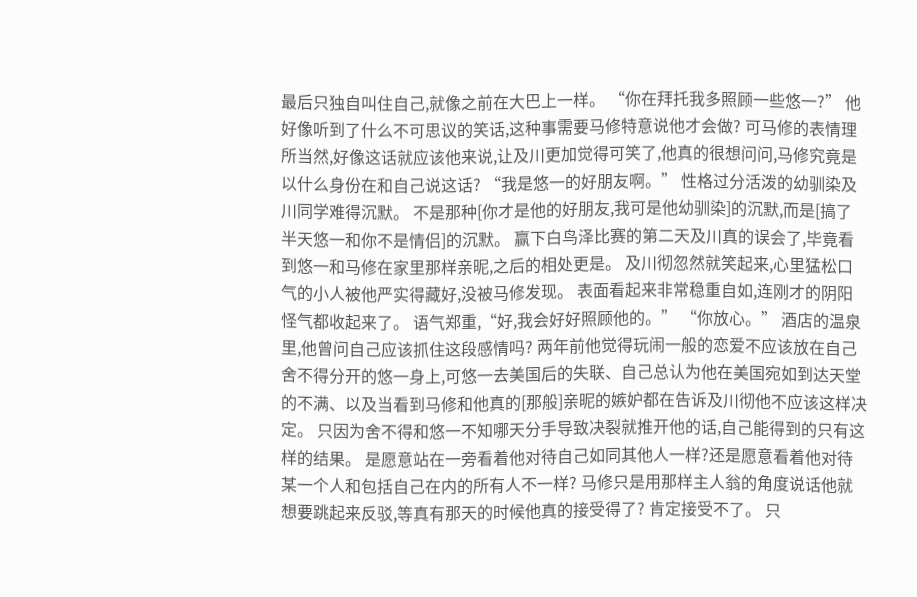最后只独自叫住自己,就像之前在大巴上一样。 “你在拜托我多照顾一些悠一?” 他好像听到了什么不可思议的笑话,这种事需要马修特意说他才会做? 可马修的表情理所当然,好像这话就应该他来说,让及川更加觉得可笑了,他真的很想问问,马修究竟是以什么身份在和自己说这话? “我是悠一的好朋友啊。” 性格过分活泼的幼驯染及川同学难得沉默。 不是那种[你才是他的好朋友,我可是他幼驯染]的沉默,而是[搞了半天悠一和你不是情侣]的沉默。 赢下白鸟泽比赛的第二天及川真的误会了,毕竟看到悠一和马修在家里那样亲昵,之后的相处更是。 及川彻忽然就笑起来,心里猛松口气的小人被他严实得藏好,没被马修发现。 表面看起来非常稳重自如,连刚才的阴阳怪气都收起来了。 语气郑重,“好,我会好好照顾他的。” “你放心。” 酒店的温泉里,他曾问自己应该抓住这段感情吗? 两年前他觉得玩闹一般的恋爱不应该放在自己舍不得分开的悠一身上,可悠一去美国后的失联、自己总认为他在美国宛如到达天堂的不满、以及当看到马修和他真的[那般]亲昵的嫉妒都在告诉及川彻他不应该这样决定。 只因为舍不得和悠一不知哪天分手导致决裂就推开他的话,自己能得到的只有这样的结果。 是愿意站在一旁看着他对待自己如同其他人一样?还是愿意看着他对待某一个人和包括自己在内的所有人不一样? 马修只是用那样主人翁的角度说话他就想要跳起来反驳,等真有那天的时候他真的接受得了? 肯定接受不了。 只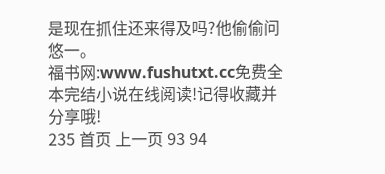是现在抓住还来得及吗?他偷偷问悠一。
福书网:www.fushutxt.cc免费全本完结小说在线阅读!记得收藏并分享哦!
235 首页 上一页 93 94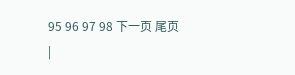95 96 97 98 下一页 尾页
|